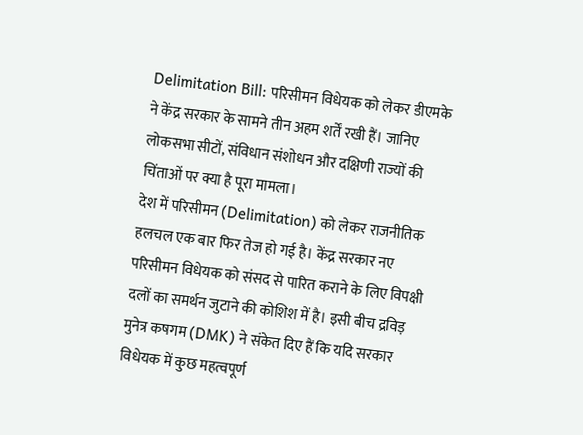Delimitation Bill: परिसीमन विधेयक को लेकर डीएमके ने केंद्र सरकार के सामने तीन अहम शर्तें रखी हैं। जानिए लोकसभा सीटों, संविधान संशोधन और दक्षिणी राज्यों की चिंताओं पर क्या है पूरा मामला।
देश में परिसीमन (Delimitation) को लेकर राजनीतिक हलचल एक बार फिर तेज हो गई है। केंद्र सरकार नए परिसीमन विधेयक को संसद से पारित कराने के लिए विपक्षी दलों का समर्थन जुटाने की कोशिश में है। इसी बीच द्रविड़ मुनेत्र कषगम (DMK) ने संकेत दिए हैं कि यदि सरकार विधेयक में कुछ महत्वपूर्ण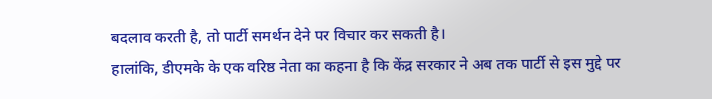बदलाव करती है, तो पार्टी समर्थन देने पर विचार कर सकती है।
हालांकि, डीएमके के एक वरिष्ठ नेता का कहना है कि केंद्र सरकार ने अब तक पार्टी से इस मुद्दे पर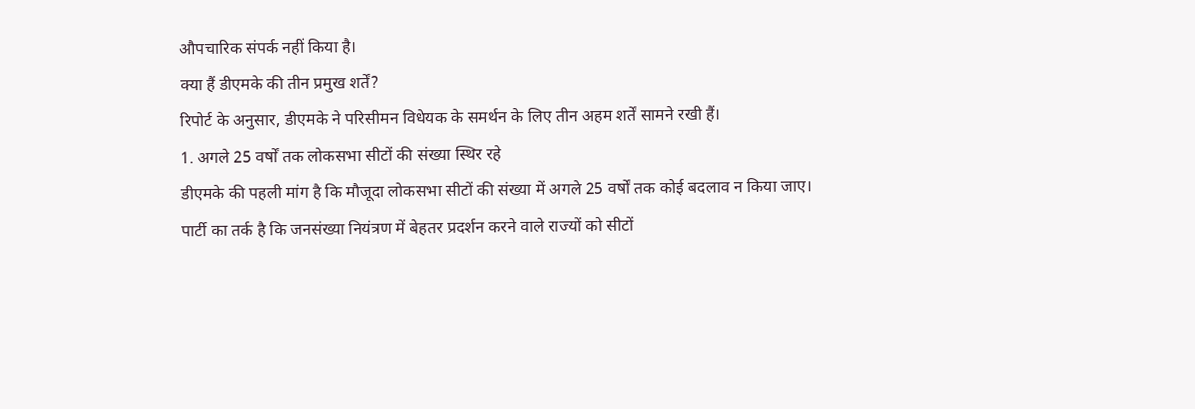औपचारिक संपर्क नहीं किया है।
क्या हैं डीएमके की तीन प्रमुख शर्तें?
रिपोर्ट के अनुसार, डीएमके ने परिसीमन विधेयक के समर्थन के लिए तीन अहम शर्तें सामने रखी हैं।
1. अगले 25 वर्षों तक लोकसभा सीटों की संख्या स्थिर रहे
डीएमके की पहली मांग है कि मौजूदा लोकसभा सीटों की संख्या में अगले 25 वर्षों तक कोई बदलाव न किया जाए।
पार्टी का तर्क है कि जनसंख्या नियंत्रण में बेहतर प्रदर्शन करने वाले राज्यों को सीटों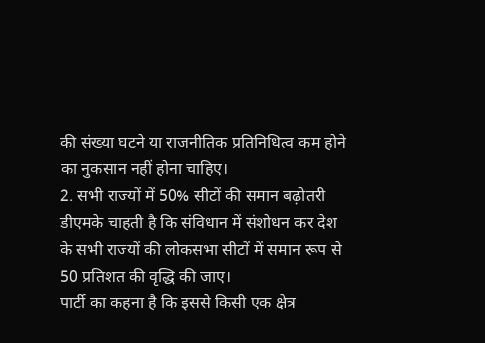की संख्या घटने या राजनीतिक प्रतिनिधित्व कम होने का नुकसान नहीं होना चाहिए।
2. सभी राज्यों में 50% सीटों की समान बढ़ोतरी
डीएमके चाहती है कि संविधान में संशोधन कर देश के सभी राज्यों की लोकसभा सीटों में समान रूप से 50 प्रतिशत की वृद्धि की जाए।
पार्टी का कहना है कि इससे किसी एक क्षेत्र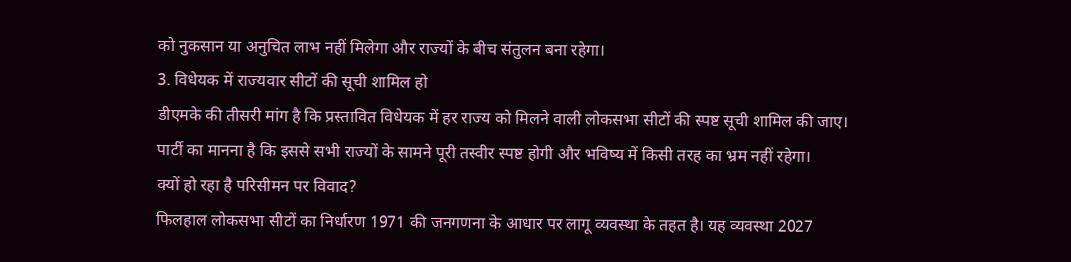को नुकसान या अनुचित लाभ नहीं मिलेगा और राज्यों के बीच संतुलन बना रहेगा।
3. विधेयक में राज्यवार सीटों की सूची शामिल हो
डीएमके की तीसरी मांग है कि प्रस्तावित विधेयक में हर राज्य को मिलने वाली लोकसभा सीटों की स्पष्ट सूची शामिल की जाए।
पार्टी का मानना है कि इससे सभी राज्यों के सामने पूरी तस्वीर स्पष्ट होगी और भविष्य में किसी तरह का भ्रम नहीं रहेगा।
क्यों हो रहा है परिसीमन पर विवाद?
फिलहाल लोकसभा सीटों का निर्धारण 1971 की जनगणना के आधार पर लागू व्यवस्था के तहत है। यह व्यवस्था 2027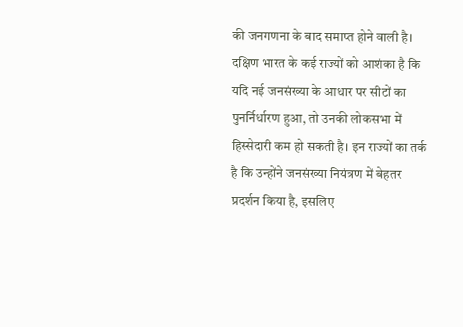की जनगणना के बाद समाप्त होने वाली है।
दक्षिण भारत के कई राज्यों को आशंका है कि यदि नई जनसंख्या के आधार पर सीटों का पुनर्निर्धारण हुआ, तो उनकी लोकसभा में हिस्सेदारी कम हो सकती है। इन राज्यों का तर्क है कि उन्होंने जनसंख्या नियंत्रण में बेहतर प्रदर्शन किया है, इसलिए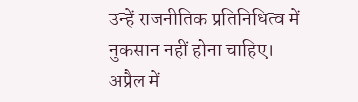उन्हें राजनीतिक प्रतिनिधित्व में नुकसान नहीं होना चाहिए।
अप्रैल में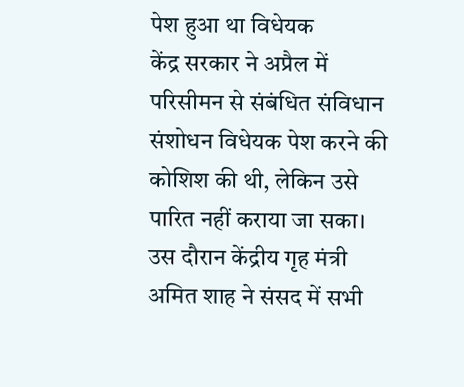पेश हुआ था विधेयक
केंद्र सरकार ने अप्रैल में परिसीमन से संबंधित संविधान संशोधन विधेयक पेश करने की कोशिश की थी, लेकिन उसे पारित नहीं कराया जा सका।
उस दौरान केंद्रीय गृह मंत्री अमित शाह ने संसद में सभी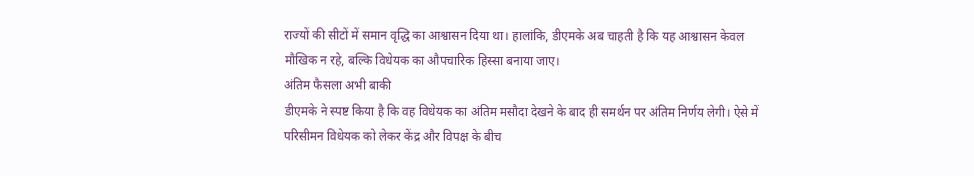राज्यों की सीटों में समान वृद्धि का आश्वासन दिया था। हालांकि, डीएमके अब चाहती है कि यह आश्वासन केवल मौखिक न रहे, बल्कि विधेयक का औपचारिक हिस्सा बनाया जाए।
अंतिम फैसला अभी बाकी
डीएमके ने स्पष्ट किया है कि वह विधेयक का अंतिम मसौदा देखने के बाद ही समर्थन पर अंतिम निर्णय लेगी। ऐसे में परिसीमन विधेयक को लेकर केंद्र और विपक्ष के बीच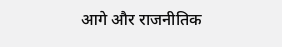आगे और राजनीतिक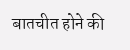बातचीत होने की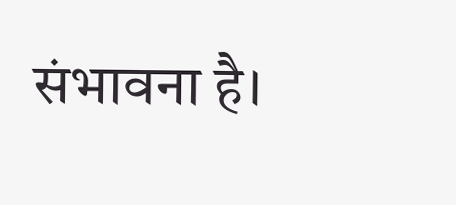संभावना है।